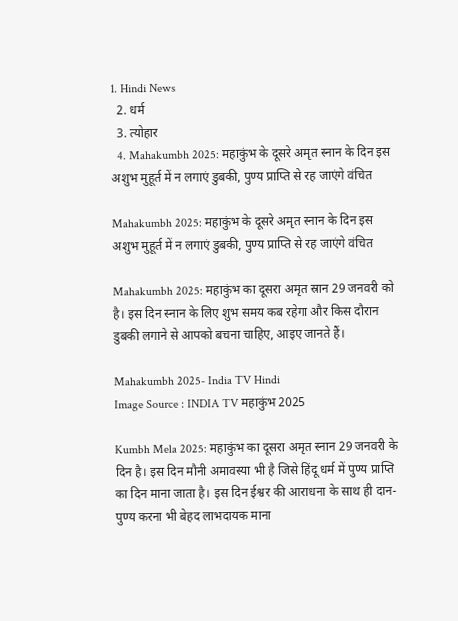1. Hindi News
  2. धर्म
  3. त्योहार
  4. Mahakumbh 2025: महाकुंभ के दूसरे अमृत स्नान के दिन इस अशुभ मुहूर्त में न लगाएं डुबकी, पुण्य प्राप्ति से रह जाएंगे वंचित

Mahakumbh 2025: महाकुंभ के दूसरे अमृत स्नान के दिन इस अशुभ मुहूर्त में न लगाएं डुबकी, पुण्य प्राप्ति से रह जाएंगे वंचित

Mahakumbh 2025: महाकुंभ का दूसरा अमृत स्रान 29 जनवरी को है। इस दिन स्नान के लिए शुभ समय कब रहेगा और किस दौरान डुबकी लगाने से आपको बचना चाहिए, आइए जानते हैं।

Mahakumbh 2025- India TV Hindi
Image Source : INDIA TV महाकुंभ 2025

Kumbh Mela 2025: महाकुंभ का दूसरा अमृत स्नान 29 जनवरी के दिन है। इस दिन मौनी अमावस्या भी है जिसे हिंदू धर्म में पुण्य प्राप्ति का दिन माना जाता है। इस दिन ईश्वर की आराधना के साथ ही दान-पुण्य करना भी बेहद लाभदायक माना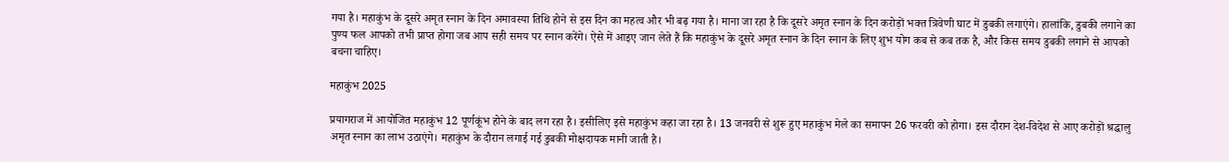गया है। महाकुंभ के दूसरे अमृत स्नान के दिन अमावस्या तिथि होने से इस दिन का महत्व और भी बढ़ गया है। माना जा रहा है कि दूसरे अमृत स्नान के दिन करोड़ों भक्त त्रिवेणी घाट में डुबकी लगाएंगे। हालांकि, डुबकी लगाने का पुण्य फल आपको तभी प्राप्त होगा जब आप सही समय पर स्नान करेंगे। ऐसे में आइए जान लेते हैं कि महाकुंभ के दूसरे अमृत स्नान के दिन स्नान के लिए शुभ योग कब से कब तक है, और किस समय डुबकी लगाने से आपको बचना चाहिए।

महाकुंभ 2025

प्रयागराज में आयोजित महाकुंभ 12 पूर्णकूंभ होने के बाद लग रहा है। इसीलिए इसे महाकुंभ कहा जा रहा है। 13 जनवरी से शुरू हुए महाकुंभ मेले का समापन 26 फरवरी को होगा। इस दौरान देश-विदेश से आए करोड़ों श्रद्धालु अमृत स्नान का लाभ उठाएंगे। महाकुंभ के दौरान लगाई गई डुबकी मोक्षदायक मानी जाती है।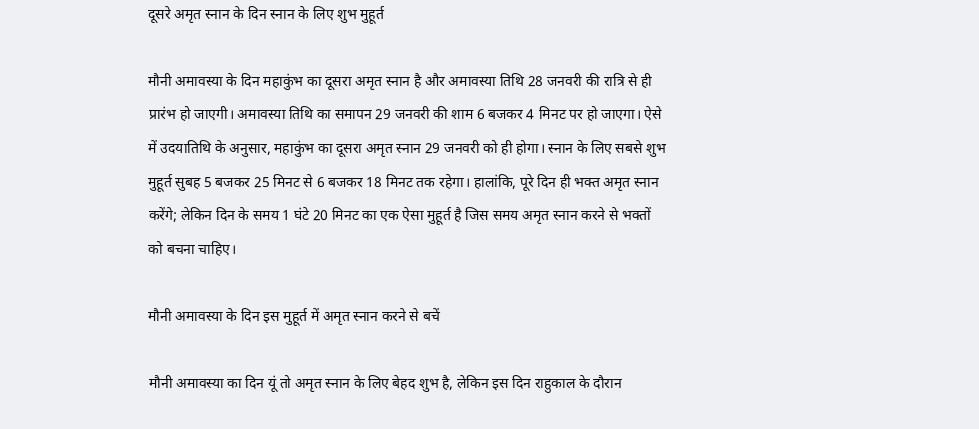दूसरे अमृत स्नान के दिन स्नान के लिए शुभ मुहूर्त

मौनी अमावस्या के दिन महाकुंभ का दूसरा अमृत स्नान है और अमावस्या तिथि 28 जनवरी की रात्रि से ही प्रारंभ हो जाएगी। अमावस्या तिथि का समापन 29 जनवरी की शाम 6 बजकर 4 मिनट पर हो जाएगा। ऐसे में उदयातिथि के अनुसार, महाकुंभ का दूसरा अमृत स्नान 29 जनवरी को ही होगा। स्नान के लिए सबसे शुभ मुहूर्त सुबह 5 बजकर 25 मिनट से 6 बजकर 18 मिनट तक रहेगा। हालांकि, पूरे दिन ही भक्त अमृत स्नान करेंगे; लेकिन दिन के समय 1 घंटे 20 मिनट का एक ऐसा मुहूर्त है जिस समय अमृत स्नान करने से भक्तों को बचना चाहिए।

मौनी अमावस्या के दिन इस मुहूर्त में अमृत स्नान करने से बचें

मौनी अमावस्या का दिन यूं तो अमृत स्नान के लिए बेहद शुभ है, लेकिन इस दिन राहुकाल के दौरान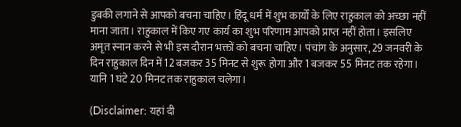डुबकी लगाने से आपको बचना चाहिए। हिंदू धर्म में शुभ कार्यों के लिए राहुकाल को अच्छा नहीं माना जाता। राहुकाल में किए गए कार्य का शुभ परिणाम आपको प्राप्त नहीं होता। इसलिए अमृत स्नान करने से भी इस दौरान भक्तों को बचना चाहिए। पंचांग के अनुसार, 29 जनवरी के दिन राहुकाल दिन में 12 बजकर 35 मिनट से शुरू होगा और 1 बजकर 55 मिनट तक रहेगा। यानि 1 घंटे 20 मिनट तक राहुकाल चलेगा।

(Disclaimer: यहां दी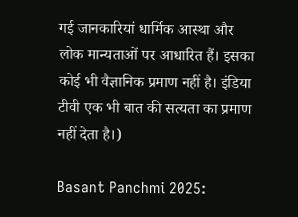गई जानकारियां धार्मिक आस्था और लोक मान्यताओं पर आधारित हैं। इसका कोई भी वैज्ञानिक प्रमाण नहीं है। इंडिया टीवी एक भी बात की सत्यता का प्रमाण नहीं देता है।)

Basant Panchmi 2025: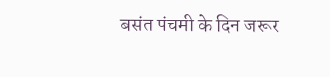बसंत पंचमी के दिन जरूर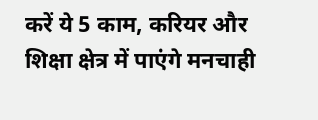करें ये 5 काम, करियर और शिक्षा क्षेत्र में पाएंगे मनचाही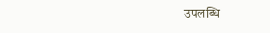उपलब्धि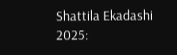Shattila Ekadashi 2025: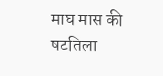माघ मास की षटतिला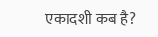एकादशी कब है?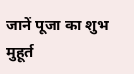जानें पूजा का शुभ मुहूर्त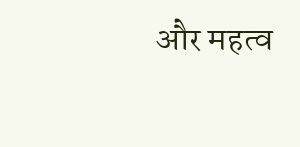और महत्व